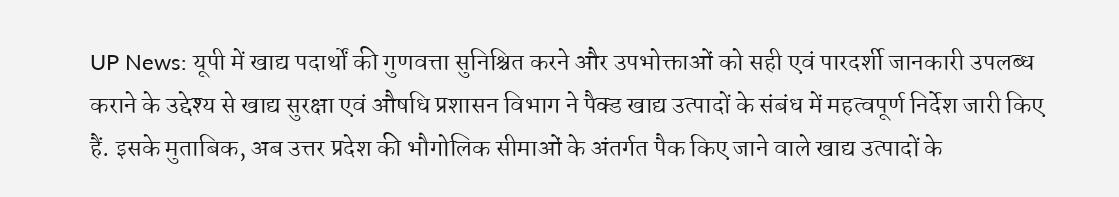UP News: यूपी में खाद्य पदार्थों की गुणवत्ता सुनिश्चित करने और उपभोक्ताओं को सही एवं पारदर्शी जानकारी उपलब्ध कराने के उद्देश्य से खाद्य सुरक्षा एवं औषधि प्रशासन विभाग ने पैक्ड खाद्य उत्पादों के संबंध में महत्वपूर्ण निर्देश जारी किए हैं. इसके मुताबिक, अब उत्तर प्रदेश की भौगोलिक सीमाओं के अंतर्गत पैक किए जाने वाले खाद्य उत्पादों के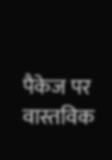पैकेज पर वास्तविक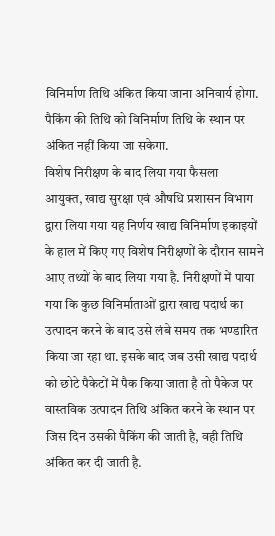विनिर्माण तिथि अंकित किया जाना अनिवार्य होगा. पैकिंग की तिथि को विनिर्माण तिथि के स्थान पर अंकित नहीं किया जा सकेगा.
विशेष निरीक्षण के बाद लिया गया फैसला
आयुक्त, खाद्य सुरक्षा एवं औषधि प्रशासन विभाग द्वारा लिया गया यह निर्णय खाद्य विनिर्माण इकाइयों के हाल में किए गए विशेष निरीक्षणों के दौरान सामने आए तथ्यों के बाद लिया गया है. निरीक्षणों में पाया गया कि कुछ विनिर्माताओं द्वारा खाद्य पदार्थ का उत्पादन करने के बाद उसे लंबे समय तक भण्डारित किया जा रहा था. इसके बाद जब उसी खाद्य पदार्थ को छोटे पैकेटों में पैक किया जाता है तो पैकेज पर वास्तविक उत्पादन तिथि अंकित करने के स्थान पर जिस दिन उसकी पैकिंग की जाती है, वही तिथि अंकित कर दी जाती है.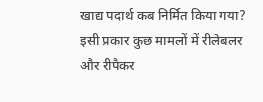खाद्य पदार्थ कब निर्मित किया गया?
इसी प्रकार कुछ मामलों में रीलेबलर और रीपैकर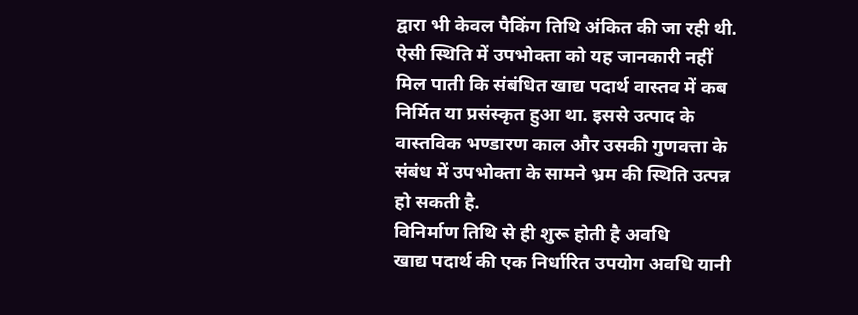द्वारा भी केवल पैकिंग तिथि अंकित की जा रही थी. ऐसी स्थिति में उपभोक्ता को यह जानकारी नहीं मिल पाती कि संबंधित खाद्य पदार्थ वास्तव में कब निर्मित या प्रसंस्कृत हुआ था. इससे उत्पाद के वास्तविक भण्डारण काल और उसकी गुणवत्ता के संबंध में उपभोक्ता के सामने भ्रम की स्थिति उत्पन्न हो सकती है.
विनिर्माण तिथि से ही शुरू होती है अवधि
खाद्य पदार्थ की एक निर्धारित उपयोग अवधि यानी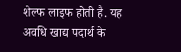शेल्फ लाइफ होती है. यह अवधि खाद्य पदार्थ के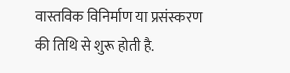वास्तविक विनिर्माण या प्रसंस्करण की तिथि से शुरू होती है.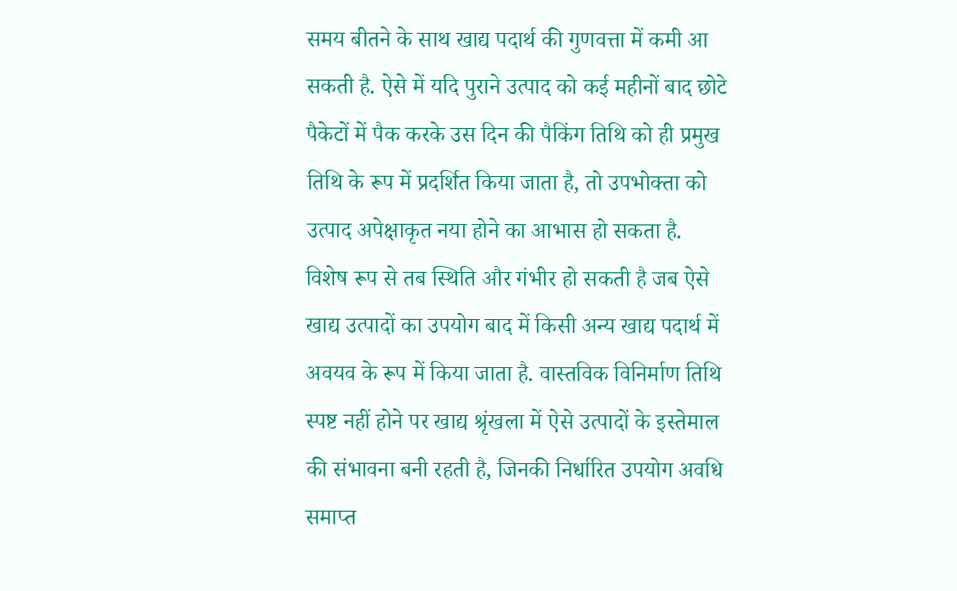समय बीतने के साथ खाद्य पदार्थ की गुणवत्ता में कमी आ सकती है. ऐसे में यदि पुराने उत्पाद को कई महीनों बाद छोटे पैकेटों में पैक करके उस दिन की पैकिंग तिथि को ही प्रमुख तिथि के रूप में प्रदर्शित किया जाता है, तो उपभोक्ता को उत्पाद अपेक्षाकृत नया होने का आभास हो सकता है.
विशेष रूप से तब स्थिति और गंभीर हो सकती है जब ऐसे खाद्य उत्पादों का उपयोग बाद में किसी अन्य खाद्य पदार्थ में अवयव के रूप में किया जाता है. वास्तविक विनिर्माण तिथि स्पष्ट नहीं होने पर खाद्य श्रृंखला में ऐसे उत्पादों के इस्तेमाल की संभावना बनी रहती है, जिनकी निर्धारित उपयोग अवधि समाप्त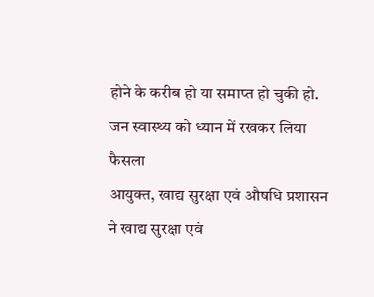होने के करीब हो या समाप्त हो चुकी हो.
जन स्वास्थ्य को ध्यान में रखकर लिया फैसला
आयुक्त, खाद्य सुरक्षा एवं औषधि प्रशासन ने खाद्य सुरक्षा एवं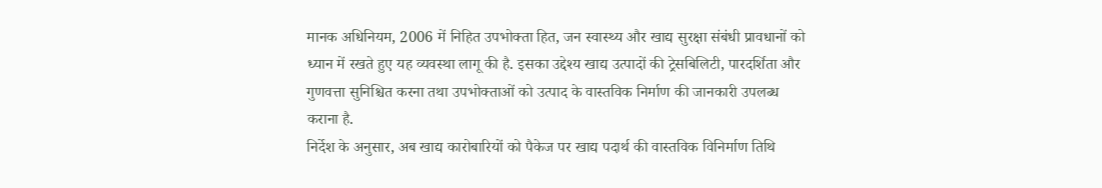मानक अधिनियम, 2006 में निहित उपभोक्ता हित, जन स्वास्थ्य और खाद्य सुरक्षा संबंधी प्रावधानों को ध्यान में रखते हुए यह व्यवस्था लागू की है. इसका उद्देश्य खाद्य उत्पादों की ट्रेसबिलिटी, पारदर्शिता और गुणवत्ता सुनिश्चित करना तथा उपभोक्ताओं को उत्पाद के वास्तविक निर्माण की जानकारी उपलब्ध कराना है.
निर्देश के अनुसार, अब खाद्य कारोबारियों को पैकेज पर खाद्य पदार्थ की वास्तविक विनिर्माण तिथि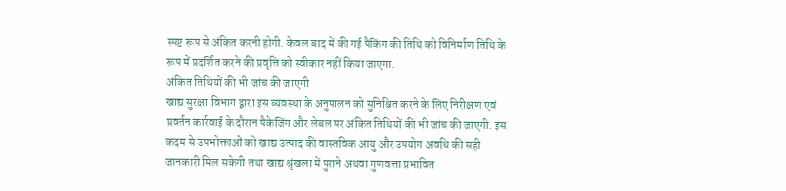स्पष्ट रूप से अंकित करनी होगी. केवल बाद में की गई पैकिंग की तिथि को विनिर्माण तिथि के रूप में प्रदर्शित करने की प्रवृत्ति को स्वीकार नहीं किया जाएगा.
अंकित तिथियों की भी जांच की जाएगी
खाद्य सुरक्षा विभाग द्वारा इस व्यवस्था के अनुपालन को सुनिश्चित करने के लिए निरीक्षण एवं प्रवर्तन कार्रवाई के दौरान पैकेजिंग और लेबल पर अंकित तिथियों की भी जांच की जाएगी. इस कदम से उपभोक्ताओं को खाद्य उत्पाद की वास्तविक आयु और उपयोग अवधि की सही जानकारी मिल सकेगी तथा खाद्य श्रृंखला में पुराने अथवा गुणवत्ता प्रभावित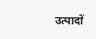उत्पादों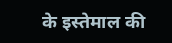के इस्तेमाल की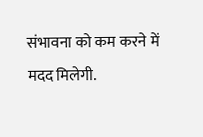संभावना को कम करने में मदद मिलेगी.